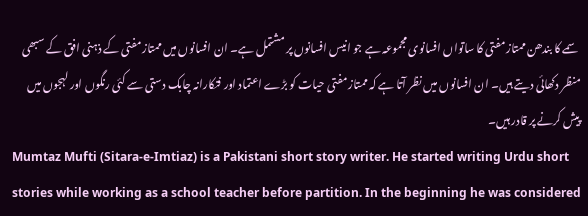سمے کا بندھن ممتاز مفتی کا ساتواں افسانوی مجموعہ ہے جو انیس افسانوں پر مشتمل ہے۔ ان افسانوں میں ممتاز مفتی کے ذہنی افق کے سبھی منظر دکھائی دیتے ہیں۔ ان افسانوں میں نظر آتا ہے کہ ممتاز مفتی حیات کو بڑے اعتماد اور فنکارانہ چابک دستی سے کئی رنگوں اور لہجوں میں پیش کرنے پر قادر ہیں۔
Mumtaz Mufti (Sitara-e-Imtiaz) is a Pakistani short story writer. He started writing Urdu short stories while working as a school teacher before partition. In the beginning he was considered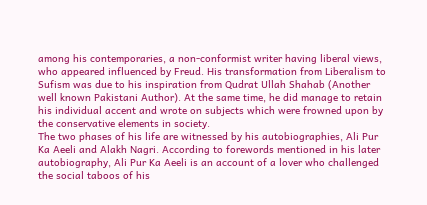among his contemporaries, a non-conformist writer having liberal views, who appeared influenced by Freud. His transformation from Liberalism to Sufism was due to his inspiration from Qudrat Ullah Shahab (Another well known Pakistani Author). At the same time, he did manage to retain his individual accent and wrote on subjects which were frowned upon by the conservative elements in society.
The two phases of his life are witnessed by his autobiographies, Ali Pur Ka Aeeli and Alakh Nagri. According to forewords mentioned in his later autobiography, Ali Pur Ka Aeeli is an account of a lover who challenged the social taboos of his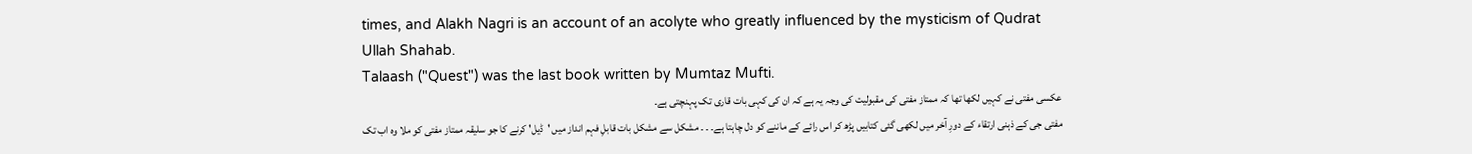times, and Alakh Nagri is an account of an acolyte who greatly influenced by the mysticism of Qudrat Ullah Shahab.
Talaash ("Quest") was the last book written by Mumtaz Mufti.
عکسی مفتی نے کہیں لکھا تھا کہ ممتاز مفتی کی مقبولیت کی وجہ یہ ہے کہ ان کی کہی بات قاری تک پہنچتی ہے۔
مفتی جی کے ذہنی ارتقاء کے دورِ آخر میں لکھی گئی کتابیں پڑھ کر اس رائے کے ماننے کو دل چاہتا ہے۔ ۔ ۔ مشکل سے مشکل بات قابلِ فہم انداز میں 'ڈیل' کرنے کا جو سلیقہ ممتاز مفتی کو ملا وہ اب تک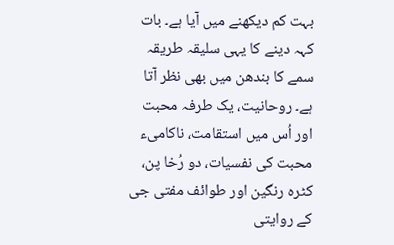بہت کم دیکھنے میں آیا ہے۔ بات کہہ دینے کا یہی سلیقہ طریقہ سمے کا بندھن میں بھی نظر آتا ہے۔ روحانیت، یک طرفہ محبت اور اُس میں استقامت، ناکامیء محبت کی نفسیات، دو رُخا پن، کٹرہ رنگین اور طوائف مفتی جی کے روایتی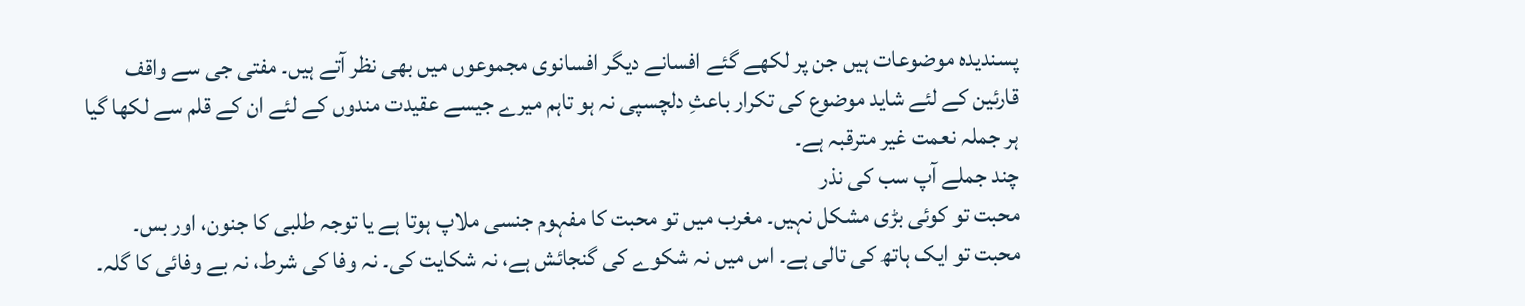پسندیدہ موضوعات ہیں جن پر لکھے گئے افسانے دیگر افسانوی مجموعوں میں بھی نظر آتے ہیں۔ مفتی جی سے واقف قارئین کے لئے شاید موضوع کی تکرار باعثِ دلچسپی نہ ہو تاہم میرے جیسے عقیدت مندوں کے لئے ان کے قلم سے لکھا گیا ہر جملہ نعمت غیر مترقبہ ہے۔
چند جملے آپ سب کی نذر
محبت تو کوئی بڑی مشکل نہیں۔ مغرب میں تو محبت کا مفہوم جنسی ملاپ ہوتا ہے یا توجہ طلبی کا جنون، اور بس۔
محبت تو ایک ہاتھ کی تالی ہے۔ اس میں نہ شکوے کی گنجائش ہے، نہ شکایت کی۔ نہ وفا کی شرط، نہ بے وفائی کا گلہ۔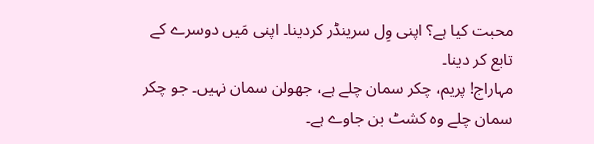محبت کیا ہے؟ اپنی وِل سرینڈر کردینا۔ اپنی مَیں دوسرے کے تابع کر دینا۔
مہاراج! پریم، چکر سمان چلے ہے، جھولن سمان نہیں۔ جو چکر سمان چلے وہ کشٹ بن جاوے ہے۔